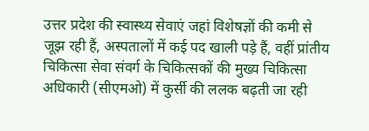उत्तर प्रदेश की स्वास्थ्य सेवाएं जहां विशेषज्ञों की कमी से जूझ रही हैं, अस्पतालों में कई पद खाली पड़े हैं, वहीं प्रांतीय चिकित्सा सेवा संवर्ग के चिकित्सकों की मुख्य चिकित्सा अधिकारी (सीएमओ) में कुर्सी की ललक बढ़ती जा रही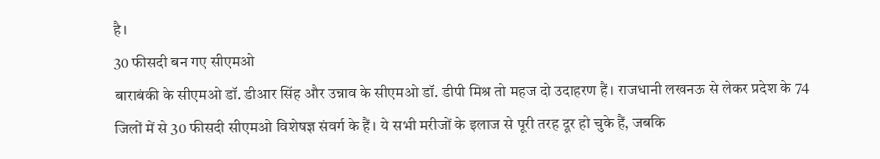है।
30 फीसदी बन गए सीएमओ
बाराबंकी के सीएमओ डॉ. डीआर सिंह और उन्नाव के सीएमओ डॉ. डीपी मिश्र तो महज दो उदाहरण हैं। राजधानी लखनऊ से लेकर प्रदेश के 74 जिलों में से 30 फीसदी सीएमओ विशेषज्ञ संवर्ग के हैं। ये सभी मरीजों के इलाज से पूरी तरह दूर हो चुके हैं, जबकि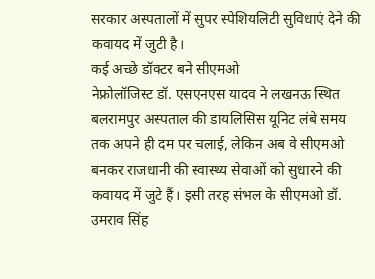सरकार अस्पतालों में सुपर स्पेशियलिटी सुविधाएं देने की कवायद में जुटी है।
कई अच्छे डॉक्टर बने सीएमओ
नेफ्रोलॉजिस्ट डॉ. एसएनएस यादव ने लखनऊ स्थित बलरामपुर अस्पताल की डायलिसिस यूनिट लंबे समय तक अपने ही दम पर चलाई, लेकिन अब वे सीएमओ बनकर राजधानी की स्वास्थ्य सेवाओं को सुधारने की कवायद में जुटे हैं। इसी तरह संभल के सीएमओ डॉ. उमराव सिंह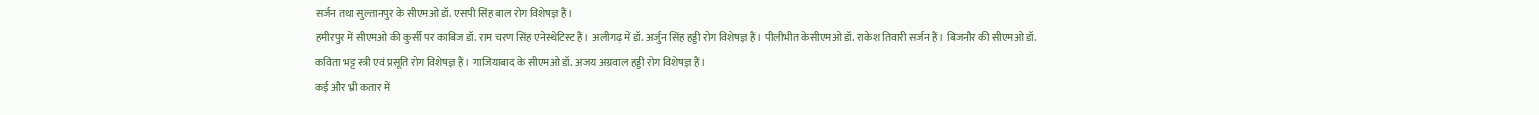सर्जन तथा सुल्तानपुर के सीएमओ डॉ. एसपी सिंह बाल रोग विशेषज्ञ हैं।
हमीरपुर में सीएमओ की कुर्सी पर काबिज डॉ. राम चरण सिंह एनेस्थेटिस्ट हैं। अलीगढ़ में डॉ. अर्जुन सिंह हड्डी रोग विशेषज्ञ हैं। पीलीभीत केसीएमओ डॉ. राकेश तिवारी सर्जन हैं। बिजनौर की सीएमओ डॉ. कविता भट्ट स्त्री एवं प्रसूति रोग विशेषज्ञ हैं। गाजियाबाद के सीएमओ डॉ. अजय अग्रवाल हड्डी रोग विशेषज्ञ हैं।
कई और भ्री कतार में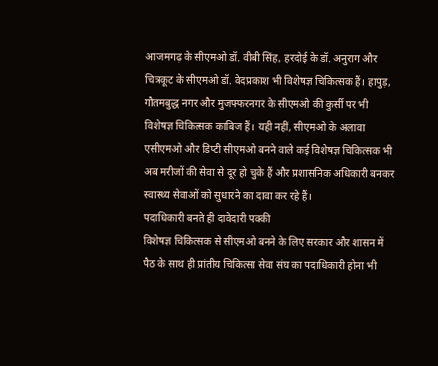आजमगढ़ के सीएमओ डॉ. वीबी सिंह, हरदोई के डॉ. अनुराग और चित्रकूट के सीएमओ डॉ. वेदप्रकाश भी विशेषज्ञ चिकित्सक हैं। हापुड़, गौतमबुद्ध नगर और मुजफ्फरनगर के सीएमओ की कुर्सी पर भी विशेषज्ञ चिकित्सक काबिज हैं। यही नहीं, सीएमओ के अलावा एसीएमओ और डिप्टी सीएमओ बनने वाले कई विशेषज्ञ चिकित्सक भी अब मरीजों की सेवा से दूर हो चुके हैं और प्रशासनिक अधिकारी बनकर स्वास्थ्य सेवाओं को सुधारने का दावा कर रहे हैं।
पदाधिकारी बनते ही दावेदारी पक्की
विशेषज्ञ चिकित्सक से सीएमओ बनने के लिए सरकार और शासन में पैठ के साथ ही प्रांतीय चिकित्सा सेवा संघ का पदाधिकारी होना भी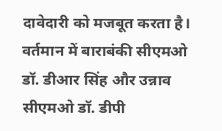दावेदारी को मजबूत करता है। वर्तमान में बाराबंकी सीएमओ डॉ. डीआर सिंह और उन्नाव सीएमओ डॉ. डीपी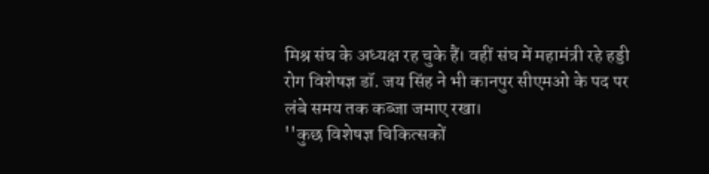मिश्र संघ के अध्यक्ष रह चुके हैं। वहीं संघ में महामंत्री रहे हड्डी रोग विशेषज्ञ डॉ. जय सिंह ने भी कानपुर सीएमओ के पद पर लंबे समय तक कब्जा जमाए रखा।
''कुछ विशेषज्ञ चिकित्सकों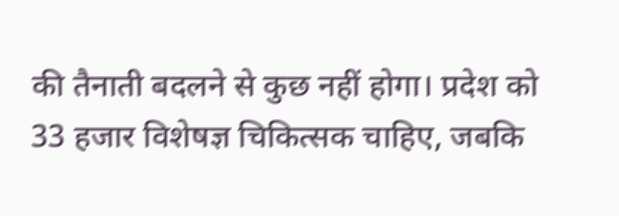की तैनाती बदलने से कुछ नहीं होगा। प्रदेश को 33 हजार विशेषज्ञ चिकित्सक चाहिए, जबकि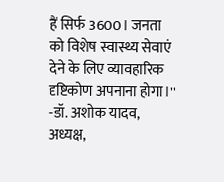हैं सिर्फ 3600। जनता को विशेष स्वास्थ्य सेवाएं देने के लिए व्यावहारिक दृष्टिकोण अपनाना होगा।''
-डॉ. अशोक यादव, अध्यक्ष,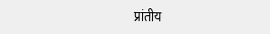प्रांतीय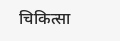चिकित्सा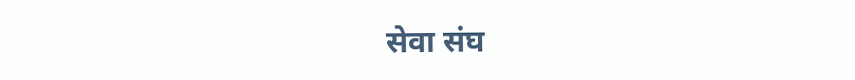सेवा संघ